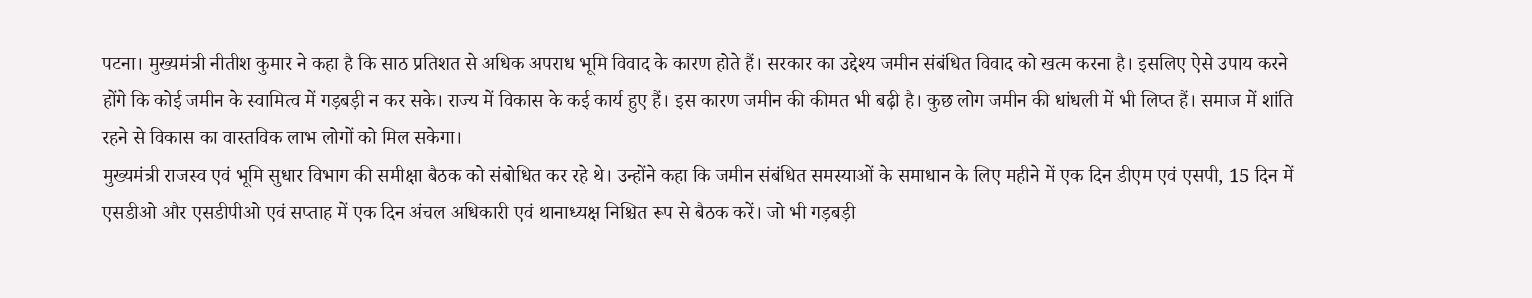पटना। मुख्यमंत्री नीतीश कुमार ने कहा है कि साठ प्रतिशत से अधिक अपराध भूमि विवाद के कारण होते हैं। सरकार का उद्देश्य जमीन संबंधित विवाद को खत्म करना है। इसलिए ऐसे उपाय करने होंगे कि कोई जमीन के स्वामित्व में गड़बड़ी न कर सके। राज्य में विकास के कई कार्य हुए हैं। इस कारण जमीन की कीमत भी बढ़ी है। कुछ लोग जमीन की धांधली में भी लिप्त हैं। समाज में शांति रहने से विकास का वास्तविक लाभ लोगों को मिल सकेगा।
मुख्यमंत्री राजस्व एवं भूमि सुधार विभाग की समीक्षा बैठक को संबोधित कर रहे थे। उन्होंने कहा कि जमीन संबंधित समस्याओं के समाधान के लिए महीने में एक दिन डीएम एवं एसपी, 15 दिन में एसडीओ और एसडीपीओ एवं सप्ताह में एक दिन अंचल अधिकारी एवं थानाध्यक्ष निश्चित रूप से बैठक करें। जो भी गड़बड़ी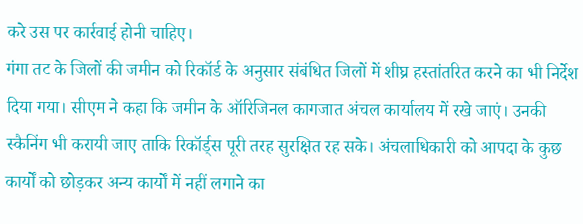करे उस पर कार्रवाई होनी चाहिए।
गंगा तट के जिलों की जमीन को रिकॉर्ड के अनुसार संबंधित जिलों में शीघ्र हस्तांतरित करने का भी निर्देश दिया गया। सीएम ने कहा कि जमीन के ऑरिजिनल कागजात अंचल कार्यालय में रखे जाएं। उनकी स्कैनिंग भी करायी जाए ताकि रिकॉर्ड्स पूरी तरह सुरक्षित रह सके। अंचलाधिकारी को आपदा के कुछ कार्यों को छोड़कर अन्य कार्यों में नहीं लगाने का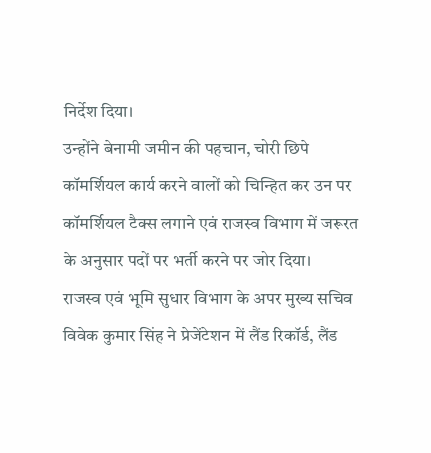निर्देश दिया।
उन्होंने बेनामी जमीन की पहचान, चोरी छिपे कॉमर्शियल कार्य करने वालों को चिन्हित कर उन पर कॉमर्शियल टैक्स लगाने एवं राजस्व विभाग में जरूरत के अनुसार पदों पर भर्ती करने पर जोर दिया।
राजस्व एवं भूमि सुधार विभाग के अपर मुख्य सचिव विवेक कुमार सिंह ने प्रेजेंटेशन में लैंड रिकॉर्ड, लैंड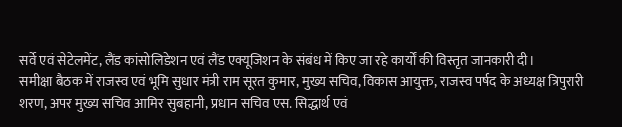सर्वे एवं सेटेलमेंट, लैंड कांसोलिडेशन एवं लैंड एक्यूजिशन के संबंध में किए जा रहे कार्यों की विस्तृत जानकारी दी।
समीक्षा बैठक में राजस्व एवं भूमि सुधार मंत्री राम सूरत कुमार, मुख्य सचिव, विकास आयुक्त, राजस्व पर्षद के अध्यक्ष त्रिपुरारी शरण, अपर मुख्य सचिव आमिर सुबहानी, प्रधान सचिव एस. सिद्धार्थ एवं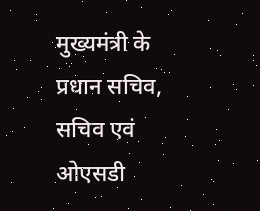मुख्यमंत्री के प्रधान सचिव, सचिव एवं ओएसडी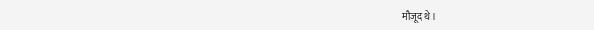मौजूद थे।